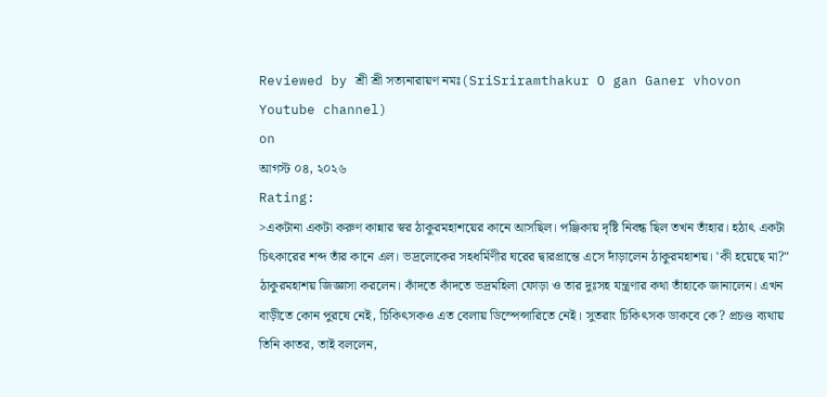Reviewed by শ্রী শ্রী সত্যনারায়ণ নমঃ(SriSriramthakur O gan Ganer vhovon Youtube channel)
on
আগস্ট ০৪, ২০২৬
Rating:
>একটানা একটা করুণ কান্নার স্বর ঠাকুরমহাশয়ের কানে আসছিল। পঞ্জিকায় দৃষ্টি নিবন্ধ ছিল তখন তাঁহার। হঠাৎ একটা চিৎকারের শব্দ তাঁর কানে এল। ভদ্রলোকের সহধর্মিণীর ঘরের দ্বারপ্রান্তে এসে দাঁড়ালেন ঠাকুরমহাশয়। 'কী হয়েছে মা?" ঠাকুরমহাশয় জিজ্ঞাসা করলেন। কাঁদতে কাঁদতে ভদ্রমহিলা ফোড়া ও তার দুঃসহ যন্ত্রণার কথা তাঁহাকে জানালেন। এখন বাড়ীতে কোন পুরষে নেই, চিকিৎসকও এত বেলায় ডিস্পেন্সারিতে নেই। সুতরাং চিকিৎসক ডাকবে কে? প্রচণ্ড ব্যথায় তিনি কাতর, তাই বললেন,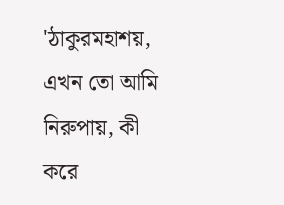'ঠাকুরমহাশয়, এখন তো আমি নিরুপায়, কী করে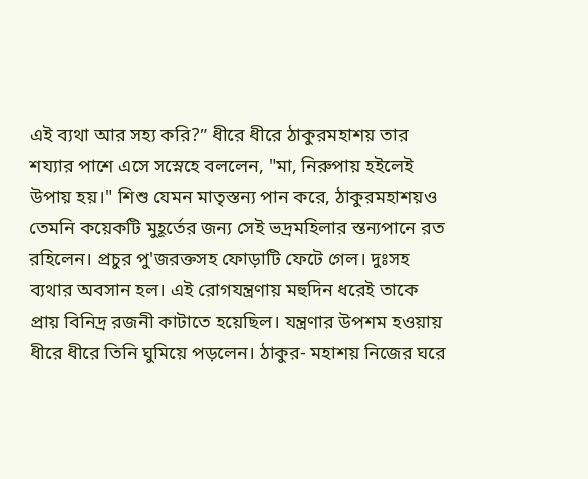এই ব্যথা আর সহ্য করি?” ধীরে ধীরে ঠাকুরমহাশয় তার শয্যার পাশে এসে সস্নেহে বললেন, "মা, নিরুপায় হইলেই উপায় হয়।" শিশু যেমন মাতৃস্তন্য পান করে, ঠাকুরমহাশয়ও তেমনি কয়েকটি মুহূর্তের জন্য সেই ভদ্রমহিলার স্তন্যপানে রত রহিলেন। প্রচুর পু'জরক্তসহ ফোড়াটি ফেটে গেল। দুঃসহ ব্যথার অবসান হল। এই রোগযন্ত্রণায় মহুদিন ধরেই তাকে প্রায় বিনিদ্র রজনী কাটাতে হয়েছিল। যন্ত্রণার উপশম হওয়ায় ধীরে ধীরে তিনি ঘুমিয়ে পড়লেন। ঠাকুর- মহাশয় নিজের ঘরে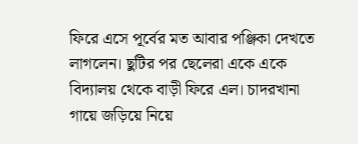ফিরে এসে পূর্বের মত আবার পঞ্জিকা দেখতে লাগলেন। ছুটির পর ছেলেরা একে একে বিদ্যালয় থেকে বাড়ী ফিরে এল। চাদরখানা গায়ে জড়িয়ে নিয়ে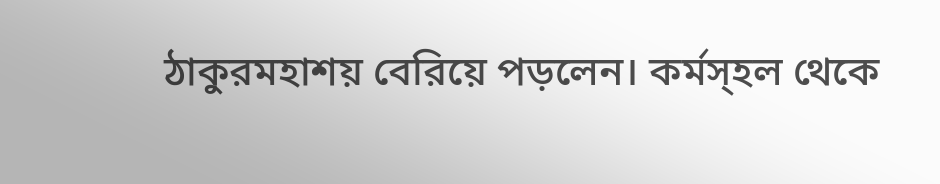ঠাকুরমহাশয় বেরিয়ে পড়লেন। কর্মস্হল থেকে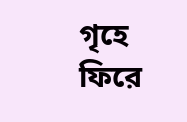গৃহে ফিরে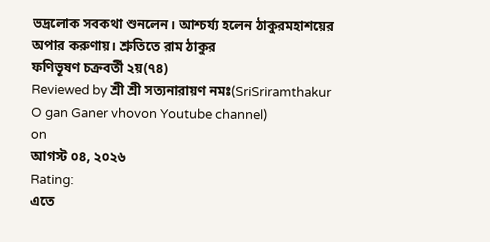ভদ্রলোক সবকথা শুনলেন। আশ্চর্য্য হলেন ঠাকুরমহাশয়ের অপার করুণায়। শ্রুতিতে রাম ঠাকুর
ফণিভূষণ চক্রবর্তী ২য়(৭৪)
Reviewed by শ্রী শ্রী সত্যনারায়ণ নমঃ(SriSriramthakur O gan Ganer vhovon Youtube channel)
on
আগস্ট ০৪, ২০২৬
Rating:
এতে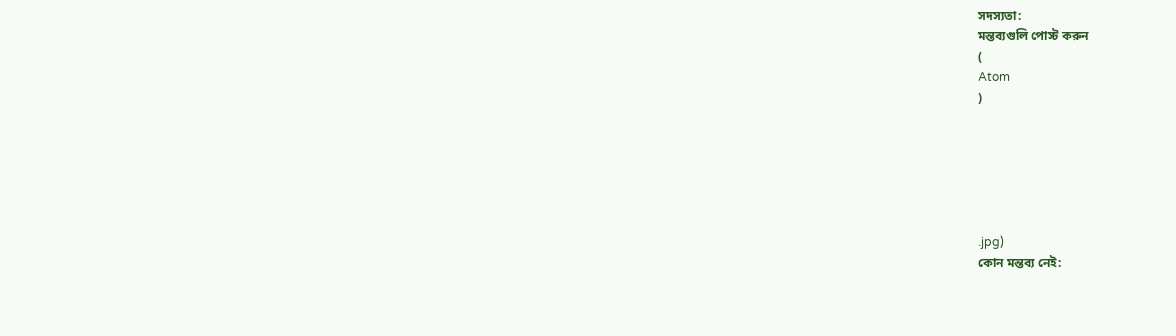সদস্যতা:
মন্তব্যগুলি পোস্ট করুন
(
Atom
)






.jpg)
কোন মন্তব্য নেই: